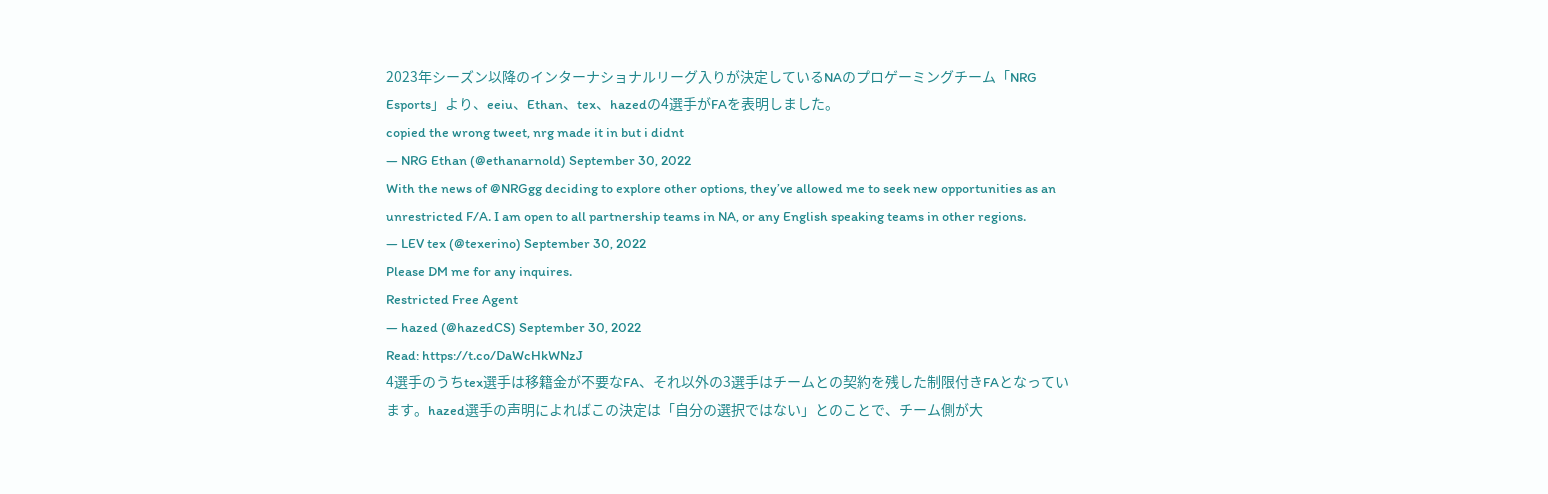2023年シーズン以降のインターナショナルリーグ入りが決定しているNAのプロゲーミングチーム「NRG Esports」より、eeiu、Ethan、tex、hazedの4選手がFAを表明しました。
copied the wrong tweet, nrg made it in but i didnt
— NRG Ethan (@ethanarnold) September 30, 2022
With the news of @NRGgg deciding to explore other options, they’ve allowed me to seek new opportunities as an unrestricted F/A. I am open to all partnership teams in NA, or any English speaking teams in other regions.
— LEV tex (@texerino) September 30, 2022
Please DM me for any inquires.
Restricted Free Agent
— hazed (@hazedCS) September 30, 2022
Read: https://t.co/DaWcHkWNzJ
4選手のうちtex選手は移籍金が不要なFA、それ以外の3選手はチームとの契約を残した制限付きFAとなっています。hazed選手の声明によればこの決定は「自分の選択ではない」とのことで、チーム側が大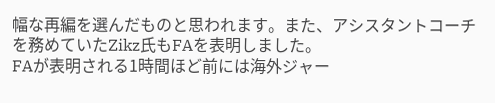幅な再編を選んだものと思われます。また、アシスタントコーチを務めていたZikz氏もFAを表明しました。
FAが表明される1時間ほど前には海外ジャー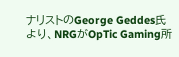ナリストのGeorge Geddes氏より、NRGがOpTic Gaming所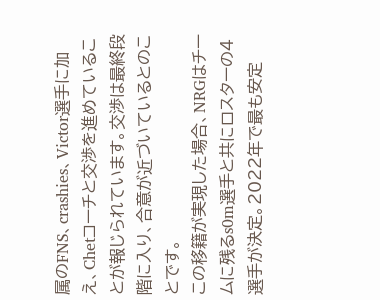属のFNS、crashies、Victor選手に加え、Chetコーチと交渉を進めていることが報じられています。交渉は最終段階に入り、合意が近づいているとのことです。
この移籍が実現した場合、NRGはチームに残るs0m選手と共にロスターの4選手が決定。2022年で最も安定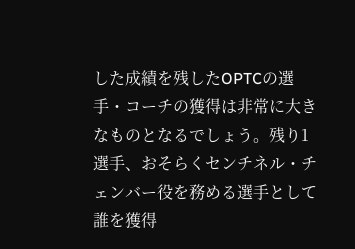した成績を残したOPTCの選手・コーチの獲得は非常に大きなものとなるでしょう。残り1選手、おそらくセンチネル・チェンバー役を務める選手として誰を獲得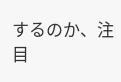するのか、注目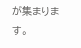が集まります。